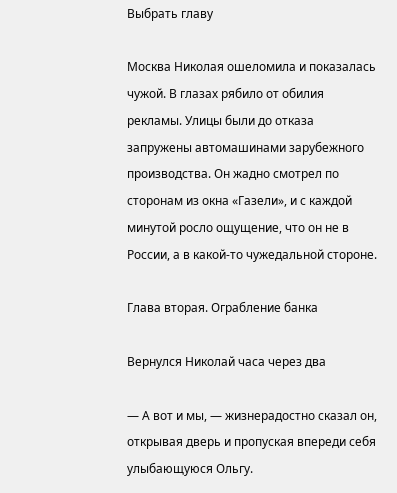Выбрать главу

Москва Николая ошеломила и показалась чужой. В глазах рябило от обилия рекламы. Улицы были до отказа запружены автомашинами зарубежного производства. Он жадно смотрел по сторонам из окна «Газели», и с каждой минутой росло ощущение, что он не в России, а в какой-то чужедальной стороне.

Глава вторая. Ограбление банка

Вернулся Николай часа через два

— А вот и мы, — жизнерадостно сказал он, открывая дверь и пропуская впереди себя улыбающуюся Ольгу.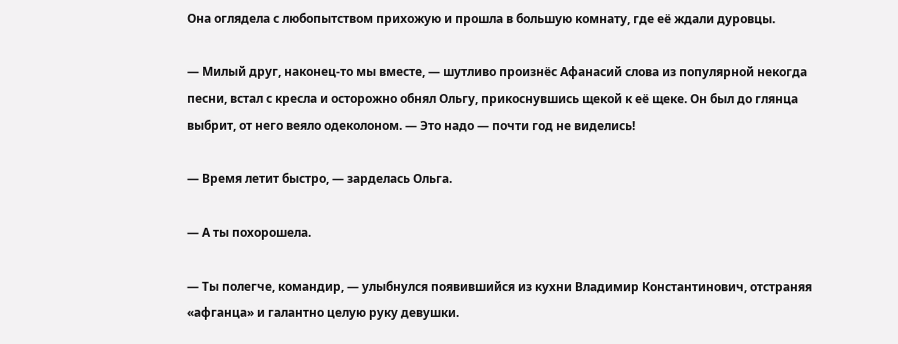Она оглядела с любопытством прихожую и прошла в большую комнату, где её ждали дуровцы.

— Милый друг, наконец-то мы вместе, — шутливо произнёс Афанасий слова из популярной некогда песни, встал с кресла и осторожно обнял Ольгу, прикоснувшись щекой к её щеке. Он был до глянца выбрит, от него веяло одеколоном. — Это надо — почти год не виделись!

— Время летит быстро, — зарделась Ольга.

— А ты похорошела.

— Ты полегче, командир, — улыбнулся появившийся из кухни Владимир Константинович, отстраняя «афганца» и галантно целую руку девушки.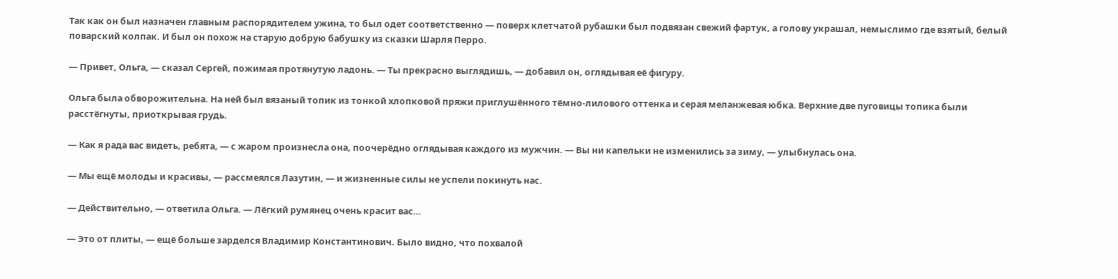Так как он был назначен главным распорядителем ужина, то был одет соответственно — поверх клетчатой рубашки был подвязан свежий фартук, а голову украшал, немыслимо где взятый, белый поварский колпак. И был он похож на старую добрую бабушку из сказки Шарля Перро.

— Привет, Ольга, — сказал Сергей, пожимая протянутую ладонь. — Ты прекрасно выглядишь, — добавил он, оглядывая её фигуру.

Ольга была обворожительна. На ней был вязаный топик из тонкой хлопковой пряжи приглушённого тёмно-лилового оттенка и серая меланжевая юбка. Верхние две пуговицы топика были расстёгнуты, приоткрывая грудь.

— Как я рада вас видеть, ребята, — с жаром произнесла она, поочерёдно оглядывая каждого из мужчин. — Вы ни капельки не изменились за зиму, — улыбнулась она.

— Мы ещё молоды и красивы, — рассмеялся Лазутин, — и жизненные силы не успели покинуть нас.

— Действительно, — ответила Ольга. — Лёгкий румянец очень красит вас…

— Это от плиты, — ещё больше зарделся Владимир Константинович. Было видно, что похвалой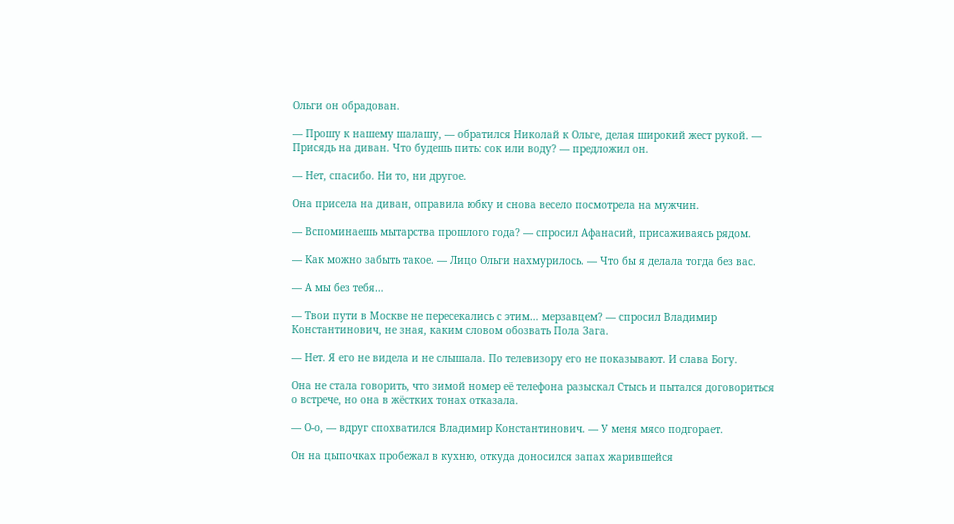Ольги он обрадован.

— Прошу к нашему шалашу, — обратился Николай к Ольге, делая широкий жест рукой. — Присядь на диван. Что будешь пить: сок или воду? — предложил он.

— Нет, спасибо. Ни то, ни другое.

Она присела на диван, оправила юбку и снова весело посмотрела на мужчин.

— Вспоминаешь мытарства прошлого года? — спросил Афанасий, присаживаясь рядом.

— Как можно забыть такое. — Лицо Ольги нахмурилось. — Что бы я делала тогда без вас.

— А мы без тебя…

— Твои пути в Москве не пересекались с этим… мерзавцем? — спросил Владимир Константинович, не зная, каким словом обозвать Пола Зага.

— Нет. Я его не видела и не слышала. По телевизору его не показывают. И слава Богу.

Она не стала говорить, что зимой номер её телефона разыскал Стысь и пытался договориться о встрече, но она в жёстких тонах отказала.

— О-о, — вдруг спохватился Владимир Константинович. — У меня мясо подгорает.

Он на цыпочках пробежал в кухню, откуда доносился запах жарившейся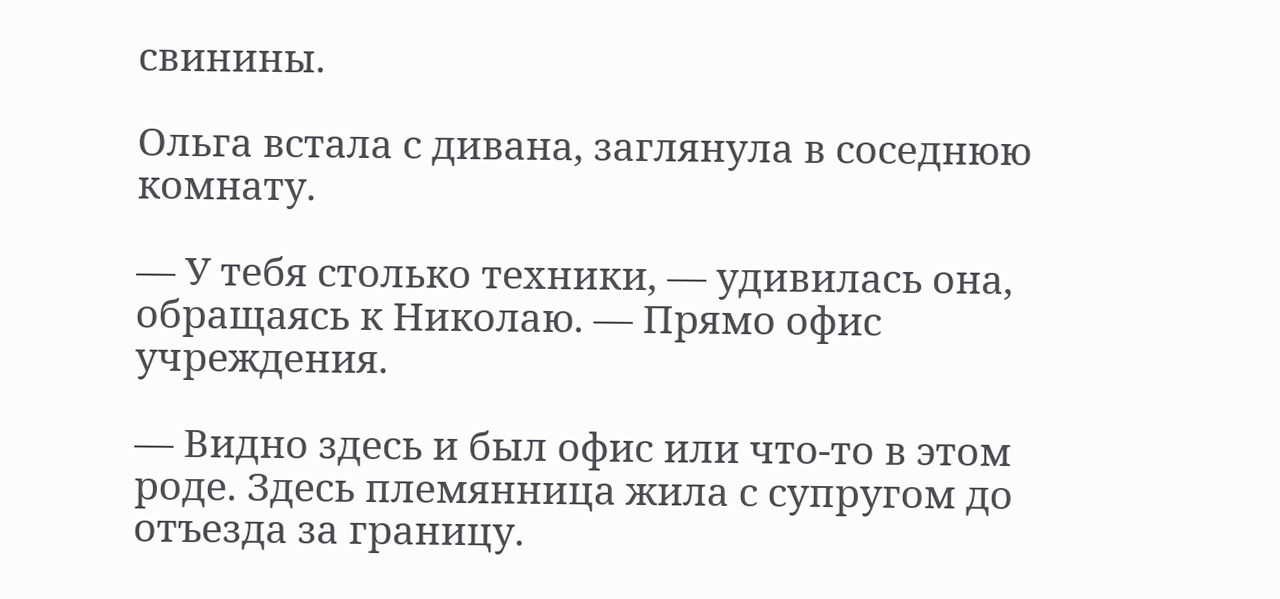свинины.

Ольга встала с дивана, заглянула в соседнюю комнату.

— У тебя столько техники, — удивилась она, обращаясь к Николаю. — Прямо офис учреждения.

— Видно здесь и был офис или что-то в этом роде. Здесь племянница жила с супругом до отъезда за границу.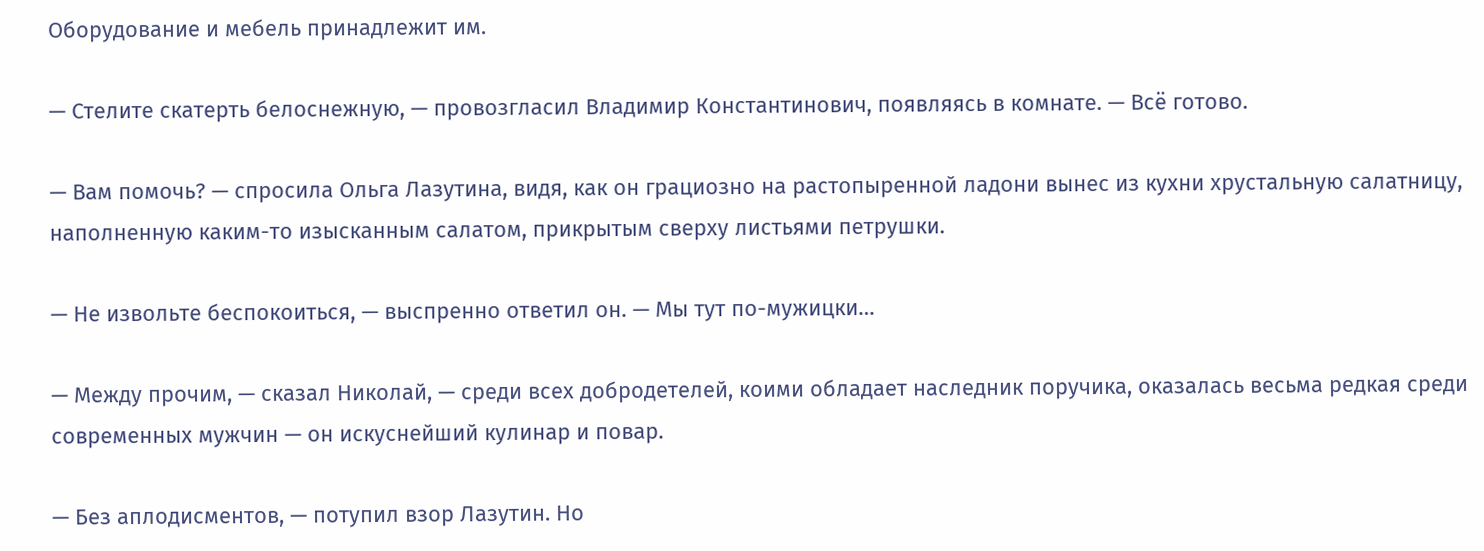Оборудование и мебель принадлежит им.

— Стелите скатерть белоснежную, — провозгласил Владимир Константинович, появляясь в комнате. — Всё готово.

— Вам помочь? — спросила Ольга Лазутина, видя, как он грациозно на растопыренной ладони вынес из кухни хрустальную салатницу, наполненную каким-то изысканным салатом, прикрытым сверху листьями петрушки.

— Не извольте беспокоиться, — выспренно ответил он. — Мы тут по-мужицки…

— Между прочим, — сказал Николай, — среди всех добродетелей, коими обладает наследник поручика, оказалась весьма редкая среди современных мужчин — он искуснейший кулинар и повар.

— Без аплодисментов, — потупил взор Лазутин. Но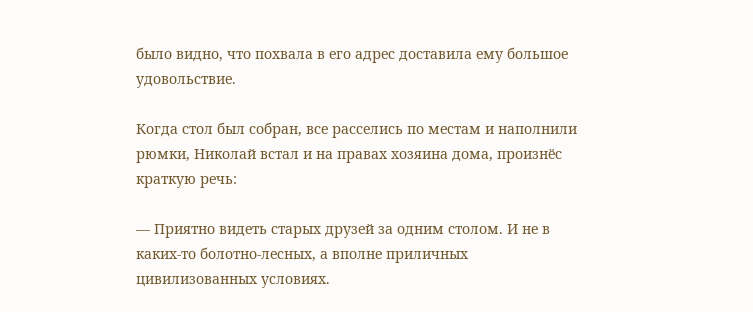было видно, что похвала в его адрес доставила ему большое удовольствие.

Когда стол был собран, все расселись по местам и наполнили рюмки, Николай встал и на правах хозяина дома, произнёс краткую речь:

— Приятно видеть старых друзей за одним столом. И не в каких-то болотно-лесных, а вполне приличных цивилизованных условиях.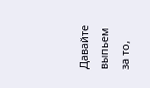Давайте выпьем за то,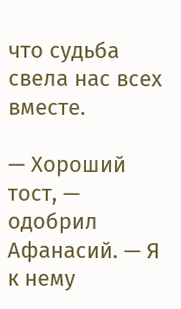что судьба свела нас всех вместе.

— Хороший тост, — одобрил Афанасий. — Я к нему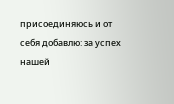присоединяюсь и от себя добавлю: за успех нашей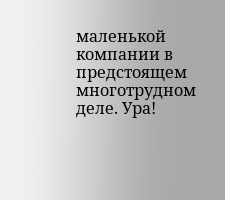маленькой компании в предстоящем многотрудном деле. Ура!